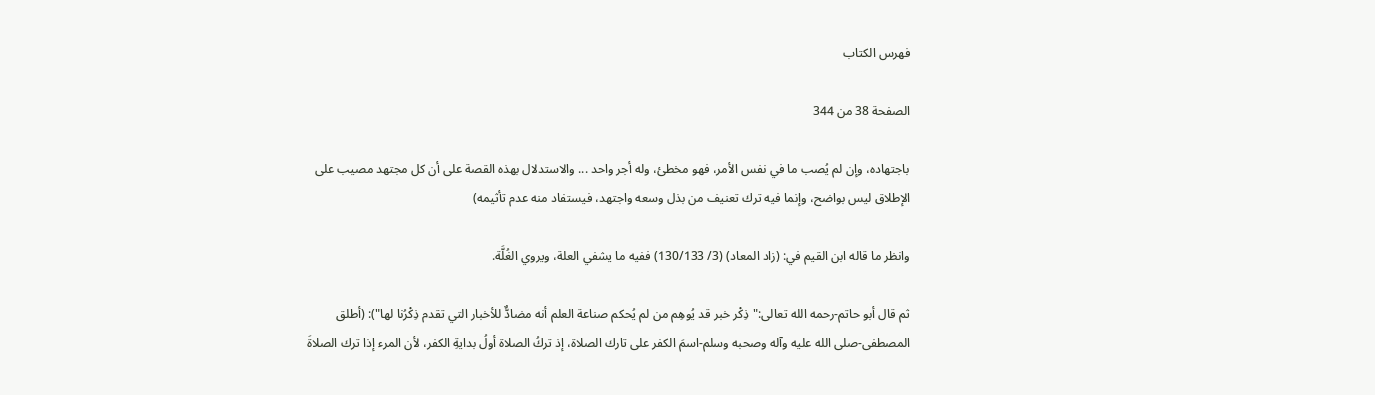فهرس الكتاب

الصفحة 38 من 344

باجتهاده، وإن لم يُصب ما في نفس الأمر، فهو مخطئ، وله أجر واحد ... والاستدلال بهذه القصة على أن كل مجتهد مصيب على الإطلاق ليس بواضح، وإنما فيه ترك تعنيف من بذل وسعه واجتهد، فيستفاد منه عدم تأثيمه)

وانظر ما قاله ابن القيم في: (زاد المعاد) (3/ 130/133) ففيه ما يشفي العلة، ويروي الغُلَّة.

ثم قال أبو حاتم-رحمه الله تعالى:"ذِكْر خبر قد يُوهِم من لم يُحكم صناعة العلم أنه مضادٌّ للأخبار التي تقدم ذِكْرُنا لها"): (أطلق المصطفى-صلى الله عليه وآله وصحبه وسلم-اسمَ الكفر على تارك الصلاة، إذ تركُ الصلاة أولُ بدايةِ الكفر، لأن المرء إذا ترك الصلاةَ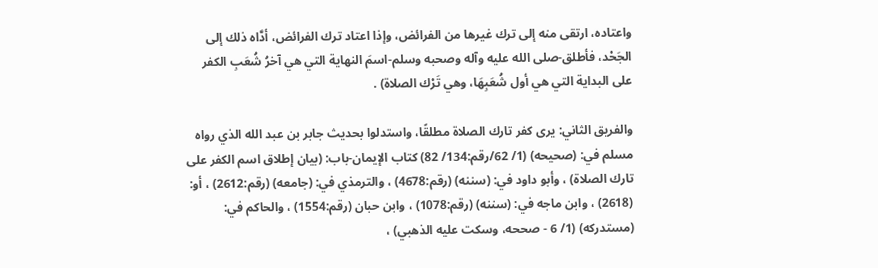واعتاده، ارتقى منه إلى ترك غيرها من الفرائض، وإذا اعتاد ترك الفرائض، أدَّاه ذلك إلى الجَحْد، فأطلق-صلى الله عليه وآله وصحبه وسلم-اسمَ النهاية التي هي آخرُ شُعَبِ الكفر على البداية التي هي أول شُعَبِهَا، وهي تَرْك الصلاة) .

والفريق الثاني: يرى كفر تارك الصلاة مطلقًا، واستدلوا بحديث جابر بن عبد الله الذي رواه مسلم في: (صحيحه) (1/ 62/رقم:134/ 82) كتاب الإيمان-باب: (بيان إطلاق اسم الكفر على تارك الصلاة) ، وأبو داود في: (سننه) (رقم:4678) ، والترمذي في: (جامعه) (رقم:2612) ، أو: (2618) ، وابن ماجه في: (سننه) (رقم:1078) ، وابن حبان (رقم:1554) ، والحاكم في: (مستدركه) (1/ 6 - صححه، وسكت عليه الذهبي) ،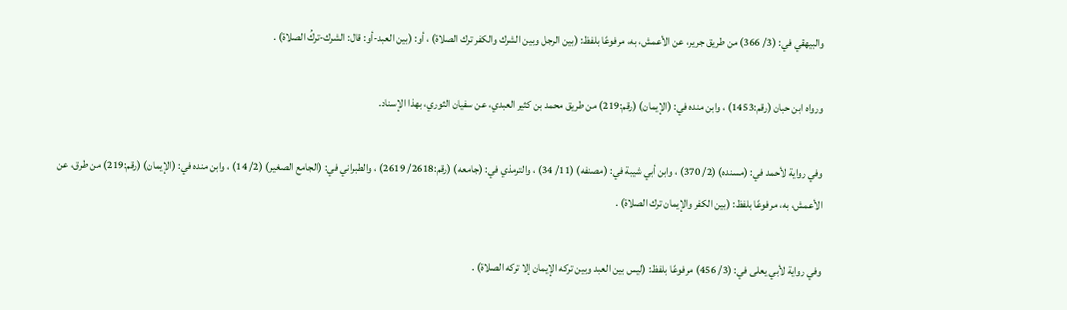والبيهقي في: (3/ 366) من طريق جرير، عن الأعمش، به، مرفوعًا بلفظ: (بين الرجل وبين الشرك والكفر ترك الصلاة) ، أو: (بين العبد-أو: قال: الشرك-تركُ الصلاة) .

ورواه ابن حبان (رقم:1453) ، وابن منده في: (الإيمان) (رقم:219) من طريق محمد بن كثير العبدي، عن سفيان الثوري، بهذا الإسناد.

وفي رواية لأحمد في: (مسنده) (2/ 370) ، وابن أبي شيبة في: (مصنفه) (11/ 34) ، والترمذي في: (جامعه) (رقم:2618/ 2619) ، والطبراني في: (الجامع الصغير) (2/ 14) ، وابن منده في: (الإيمان) (رقم:219) من طرق، عن الأعمش، به، مرفوعًا بلفظ: (بين الكفر والإيمان ترك الصلاة) .

وفي رواية لأبي يعلى في: (3/ 456) مرفوعًا بلفظ: (ليس بين العبد وبين تركه الإيمان إلا تركه الصلاة) .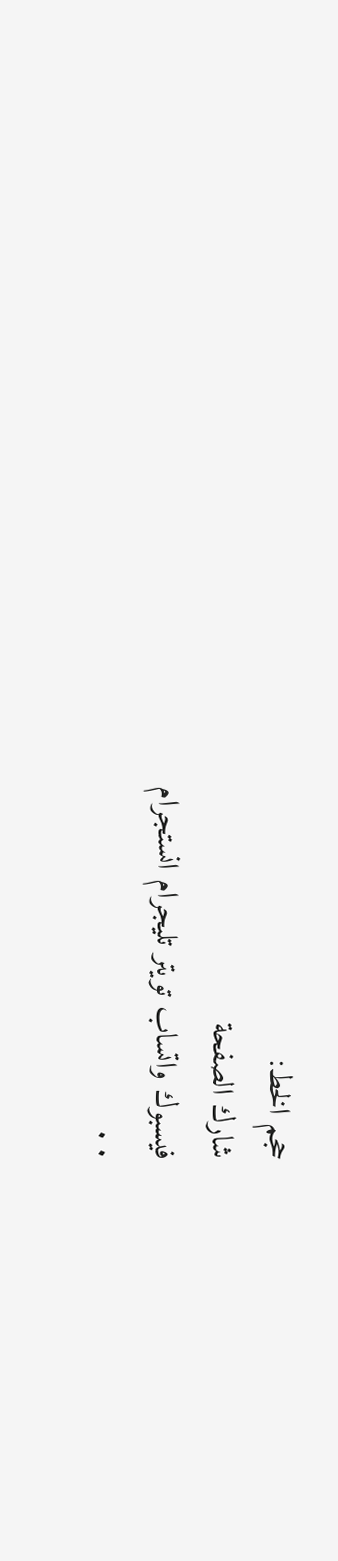حجم الخط:
شارك الصفحة
فيسبوك واتساب تويتر تليجرام انستجرام
. .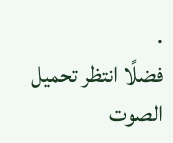.
فضلًا انتظر تحميل الصوت